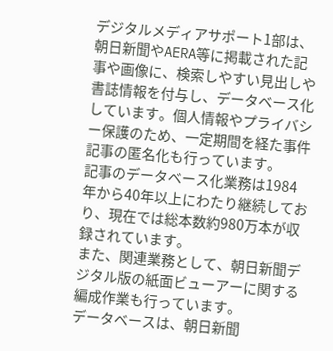デジタルメディアサポート1部は、朝日新聞やAERA等に掲載された記事や画像に、検索しやすい見出しや書誌情報を付与し、データベース化しています。個人情報やプライバシー保護のため、一定期間を経た事件記事の匿名化も行っています。
記事のデータベース化業務は1984年から40年以上にわたり継続しており、現在では総本数約980万本が収録されています。
また、関連業務として、朝日新聞デジタル版の紙面ビューアーに関する編成作業も行っています。
データベースは、朝日新聞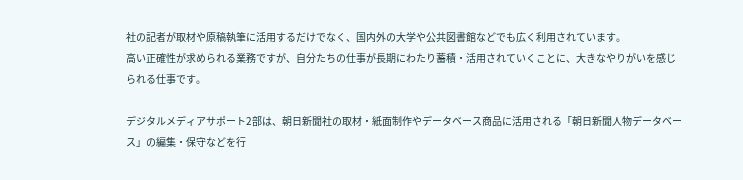社の記者が取材や原稿執筆に活用するだけでなく、国内外の大学や公共図書館などでも広く利用されています。
高い正確性が求められる業務ですが、自分たちの仕事が長期にわたり蓄積・活用されていくことに、大きなやりがいを感じられる仕事です。

デジタルメディアサポート2部は、朝日新聞社の取材・紙面制作やデータベース商品に活用される「朝日新聞人物データベース」の編集・保守などを行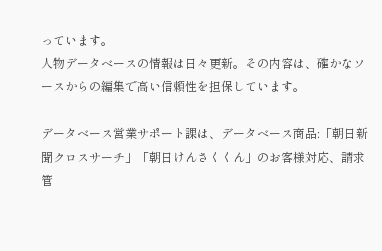っています。
人物データベースの情報は日々更新。その内容は、確かなソースからの編集で高い信頼性を担保しています。

データベース営業サポート課は、データベース商品:「朝日新聞クロスサーチ」「朝日けんさくくん」のお客様対応、請求管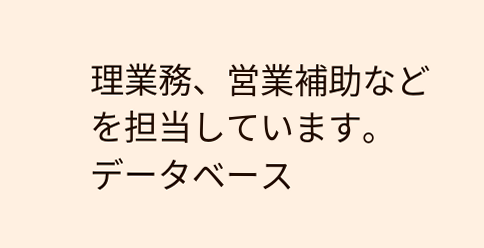理業務、営業補助などを担当しています。
データベース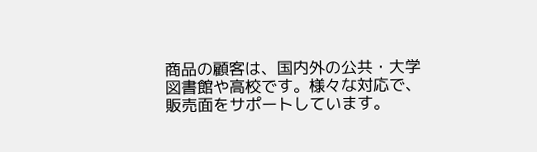商品の顧客は、国内外の公共・大学図書館や高校です。様々な対応で、販売面をサポートしています。